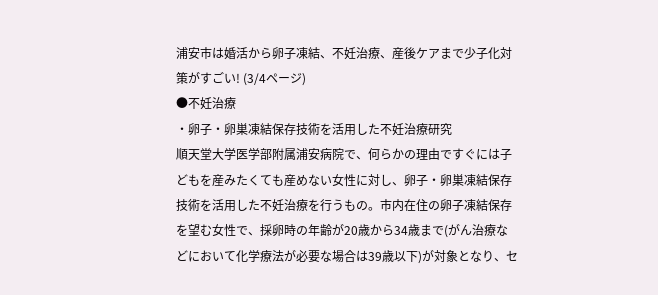浦安市は婚活から卵子凍結、不妊治療、産後ケアまで少子化対策がすごい! (3/4ページ)
●不妊治療
・卵子・卵巣凍結保存技術を活用した不妊治療研究
順天堂大学医学部附属浦安病院で、何らかの理由ですぐには子どもを産みたくても産めない女性に対し、卵子・卵巣凍結保存技術を活用した不妊治療を行うもの。市内在住の卵子凍結保存を望む女性で、採卵時の年齢が20歳から34歳まで(がん治療などにおいて化学療法が必要な場合は39歳以下)が対象となり、セ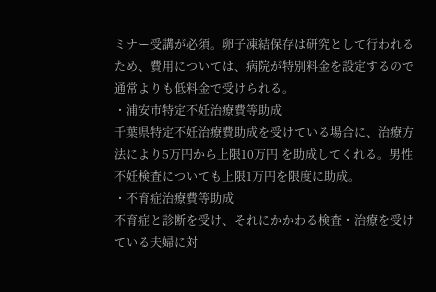ミナー受講が必須。卵子凍結保存は研究として行われるため、費用については、病院が特別料金を設定するので通常よりも低料金で受けられる。
・浦安市特定不妊治療費等助成
千葉県特定不妊治療費助成を受けている場合に、治療方法により5万円から上限10万円 を助成してくれる。男性不妊検査についても上限1万円を限度に助成。
・不育症治療費等助成
不育症と診断を受け、それにかかわる検査・治療を受けている夫婦に対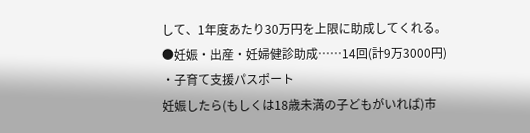して、1年度あたり30万円を上限に助成してくれる。
●妊娠・出産・妊婦健診助成……14回(計9万3000円)
・子育て支援パスポート
妊娠したら(もしくは18歳未満の子どもがいれば)市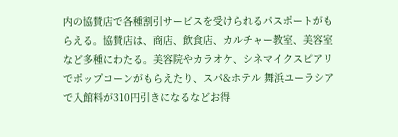内の協賛店で各種割引サービスを受けられるパスポートがもらえる。協賛店は、商店、飲食店、カルチャー教室、美容室など多種にわたる。美容院やカラオケ、シネマイクスピアリでポップコーンがもらえたり、スパ&ホテル 舞浜ユーラシアで入館料が310円引きになるなどお得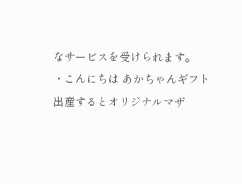なサービスを受けられます。
・こんにちは あかちゃんギフト
出産するとオリジナルマザ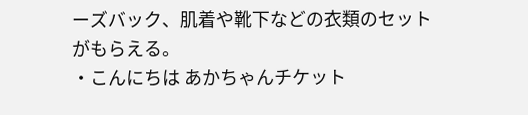ーズバック、肌着や靴下などの衣類のセットがもらえる。
・こんにちは あかちゃんチケット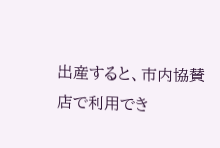出産すると、市内協賛店で利用でき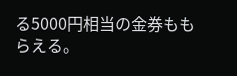る5000円相当の金券ももらえる。